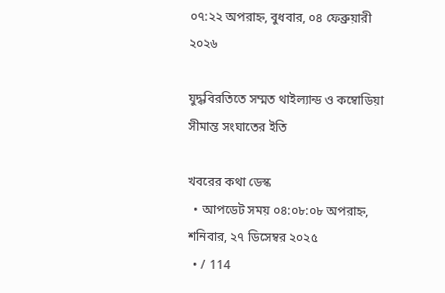০৭:২২ অপরাহ্ন, বুধবার, ০৪ ফেব্রুয়ারী ২০২৬

যুদ্ধবিরতিতে সম্মত থাইল্যান্ড ও কম্বোডিয়া সীমান্ত সংঘাতের ইতি

খবরের কথা ডেস্ক
  • আপডেট সময় ০৪:০৮:০৮ অপরাহ্ন, শনিবার, ২৭ ডিসেম্বর ২০২৫
  • / 114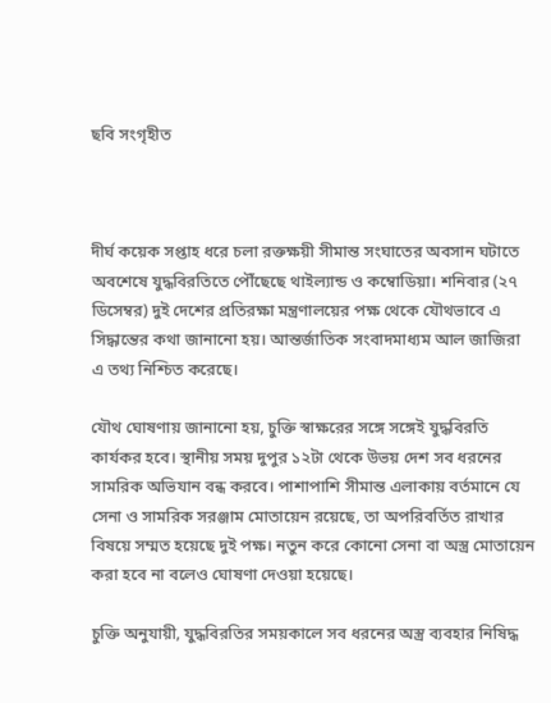ছবি সংগৃহীত



দীর্ঘ কয়েক সপ্তাহ ধরে চলা রক্তক্ষয়ী সীমান্ত সংঘাতের অবসান ঘটাতে অবশেষে যুদ্ধবিরতিতে পৌঁছেছে থাইল্যান্ড ও কম্বোডিয়া। শনিবার (২৭ ডিসেম্বর) দুই দেশের প্রতিরক্ষা মন্ত্রণালয়ের পক্ষ থেকে যৌথভাবে এ সিদ্ধান্তের কথা জানানো হয়। আন্তর্জাতিক সংবাদমাধ্যম আল জাজিরা এ তথ্য নিশ্চিত করেছে।

যৌথ ঘোষণায় জানানো হয়, চুক্তি স্বাক্ষরের সঙ্গে সঙ্গেই যুদ্ধবিরতি কার্যকর হবে। স্থানীয় সময় দুপুর ১২টা থেকে উভয় দেশ সব ধরনের সামরিক অভিযান বন্ধ করবে। পাশাপাশি সীমান্ত এলাকায় বর্তমানে যে সেনা ও সামরিক সরঞ্জাম মোতায়েন রয়েছে, তা অপরিবর্তিত রাখার বিষয়ে সম্মত হয়েছে দুই পক্ষ। নতুন করে কোনো সেনা বা অস্ত্র মোতায়েন করা হবে না বলেও ঘোষণা দেওয়া হয়েছে।

চুক্তি অনুযায়ী, যুদ্ধবিরতির সময়কালে সব ধরনের অস্ত্র ব্যবহার নিষিদ্ধ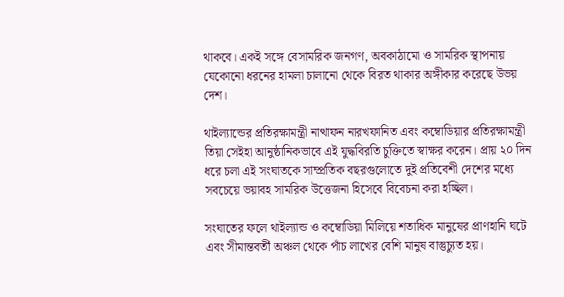থাকবে। একই সঙ্গে বেসামরিক জনগণ, অবকাঠামো ও সামরিক স্থাপনায় যেকোনো ধরনের হামলা চালানো থেকে বিরত থাকার অঙ্গীকার করেছে উভয় দেশ।

থাইল্যান্ডের প্রতিরক্ষামন্ত্রী নাত্থাফন নারখফানিত এবং কম্বোডিয়ার প্রতিরক্ষামন্ত্রী তিয়া সেইহা আনুষ্ঠানিকভাবে এই যুদ্ধবিরতি চুক্তিতে স্বাক্ষর করেন। প্রায় ২০ দিন ধরে চলা এই সংঘাতকে সাম্প্রতিক বছরগুলোতে দুই প্রতিবেশী দেশের মধ্যে সবচেয়ে ভয়াবহ সামরিক উত্তেজনা হিসেবে বিবেচনা করা হচ্ছিল।

সংঘাতের ফলে থাইল্যান্ড ও কম্বোডিয়া মিলিয়ে শতাধিক মানুষের প্রাণহানি ঘটে এবং সীমান্তবর্তী অঞ্চল থেকে পাঁচ লাখের বেশি মানুষ বাস্তুচ্যুত হয়।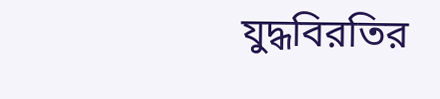যুদ্ধবিরতির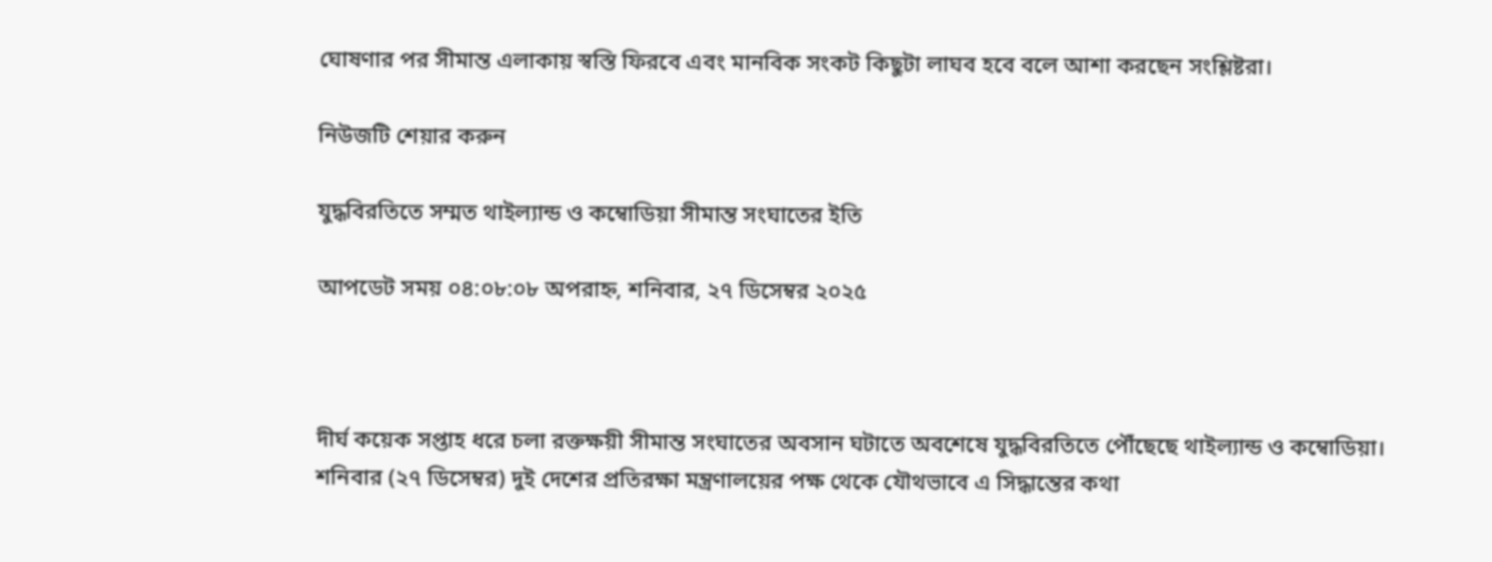ঘোষণার পর সীমান্ত এলাকায় স্বস্তি ফিরবে এবং মানবিক সংকট কিছুটা লাঘব হবে বলে আশা করছেন সংশ্লিষ্টরা।

নিউজটি শেয়ার করুন

যুদ্ধবিরতিতে সম্মত থাইল্যান্ড ও কম্বোডিয়া সীমান্ত সংঘাতের ইতি

আপডেট সময় ০৪:০৮:০৮ অপরাহ্ন, শনিবার, ২৭ ডিসেম্বর ২০২৫



দীর্ঘ কয়েক সপ্তাহ ধরে চলা রক্তক্ষয়ী সীমান্ত সংঘাতের অবসান ঘটাতে অবশেষে যুদ্ধবিরতিতে পৌঁছেছে থাইল্যান্ড ও কম্বোডিয়া। শনিবার (২৭ ডিসেম্বর) দুই দেশের প্রতিরক্ষা মন্ত্রণালয়ের পক্ষ থেকে যৌথভাবে এ সিদ্ধান্তের কথা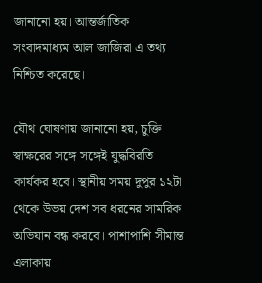জানানো হয়। আন্তর্জাতিক সংবাদমাধ্যম আল জাজিরা এ তথ্য নিশ্চিত করেছে।

যৌথ ঘোষণায় জানানো হয়, চুক্তি স্বাক্ষরের সঙ্গে সঙ্গেই যুদ্ধবিরতি কার্যকর হবে। স্থানীয় সময় দুপুর ১২টা থেকে উভয় দেশ সব ধরনের সামরিক অভিযান বন্ধ করবে। পাশাপাশি সীমান্ত এলাকায়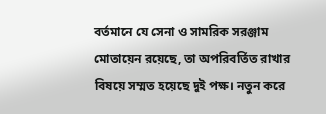বর্তমানে যে সেনা ও সামরিক সরঞ্জাম মোতায়েন রয়েছে, তা অপরিবর্তিত রাখার বিষয়ে সম্মত হয়েছে দুই পক্ষ। নতুন করে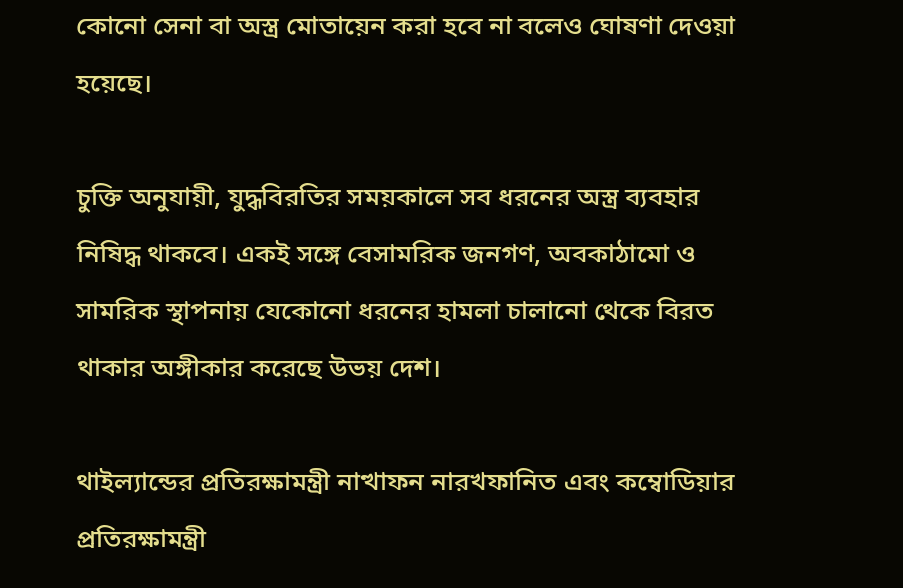কোনো সেনা বা অস্ত্র মোতায়েন করা হবে না বলেও ঘোষণা দেওয়া হয়েছে।

চুক্তি অনুযায়ী, যুদ্ধবিরতির সময়কালে সব ধরনের অস্ত্র ব্যবহার নিষিদ্ধ থাকবে। একই সঙ্গে বেসামরিক জনগণ, অবকাঠামো ও সামরিক স্থাপনায় যেকোনো ধরনের হামলা চালানো থেকে বিরত থাকার অঙ্গীকার করেছে উভয় দেশ।

থাইল্যান্ডের প্রতিরক্ষামন্ত্রী নাত্থাফন নারখফানিত এবং কম্বোডিয়ার প্রতিরক্ষামন্ত্রী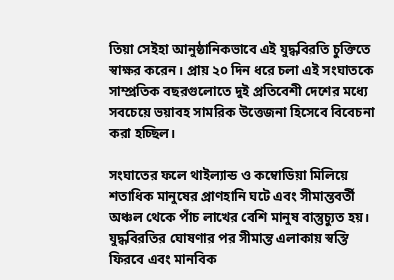তিয়া সেইহা আনুষ্ঠানিকভাবে এই যুদ্ধবিরতি চুক্তিতে স্বাক্ষর করেন। প্রায় ২০ দিন ধরে চলা এই সংঘাতকে সাম্প্রতিক বছরগুলোতে দুই প্রতিবেশী দেশের মধ্যে সবচেয়ে ভয়াবহ সামরিক উত্তেজনা হিসেবে বিবেচনা করা হচ্ছিল।

সংঘাতের ফলে থাইল্যান্ড ও কম্বোডিয়া মিলিয়ে শতাধিক মানুষের প্রাণহানি ঘটে এবং সীমান্তবর্তী অঞ্চল থেকে পাঁচ লাখের বেশি মানুষ বাস্তুচ্যুত হয়। যুদ্ধবিরতির ঘোষণার পর সীমান্ত এলাকায় স্বস্তি ফিরবে এবং মানবিক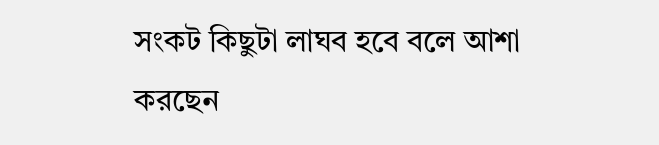সংকট কিছুটা লাঘব হবে বলে আশা করছেন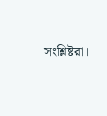সংশ্লিষ্টরা।